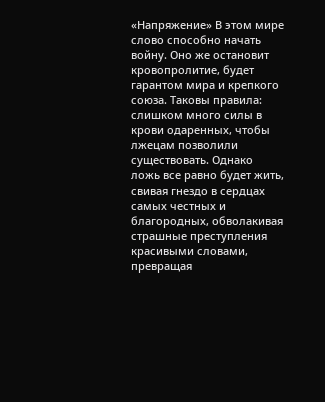«Напряжение» В этом мире слово способно начать войну. Оно же остановит кровопролитие, будет гарантом мира и крепкого союза. Таковы правила: слишком много силы в крови одаренных, чтобы лжецам позволили существовать. Однако ложь все равно будет жить, свивая гнездо в сердцах самых честных и благородных, обволакивая страшные преступления красивыми словами, превращая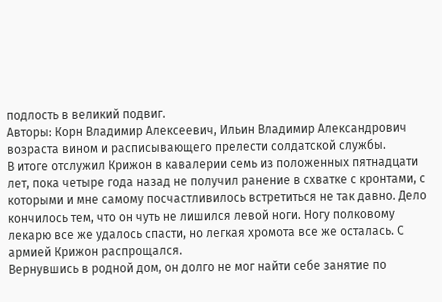подлость в великий подвиг.
Авторы: Корн Владимир Алексеевич, Ильин Владимир Александрович
возраста вином и расписывающего прелести солдатской службы.
В итоге отслужил Крижон в кавалерии семь из положенных пятнадцати лет, пока четыре года назад не получил ранение в схватке с кронтами, с которыми и мне самому посчастливилось встретиться не так давно. Дело кончилось тем, что он чуть не лишился левой ноги. Ногу полковому лекарю все же удалось спасти, но легкая хромота все же осталась. С армией Крижон распрощался.
Вернувшись в родной дом, он долго не мог найти себе занятие по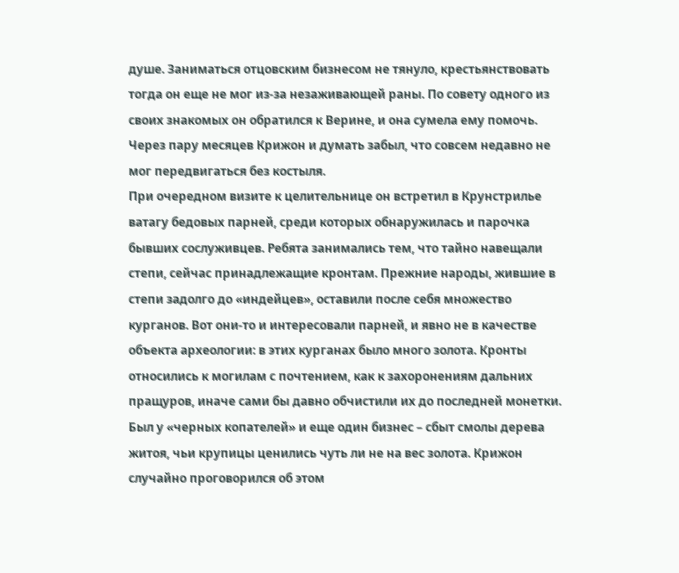душе. Заниматься отцовским бизнесом не тянуло, крестьянствовать тогда он еще не мог из-за незаживающей раны. По совету одного из своих знакомых он обратился к Верине, и она сумела ему помочь. Через пару месяцев Крижон и думать забыл, что совсем недавно не мог передвигаться без костыля.
При очередном визите к целительнице он встретил в Крунстрилье ватагу бедовых парней, среди которых обнаружилась и парочка бывших сослуживцев. Ребята занимались тем, что тайно навещали степи, сейчас принадлежащие кронтам. Прежние народы, жившие в степи задолго до «индейцев», оставили после себя множество курганов. Вот они-то и интересовали парней, и явно не в качестве объекта археологии: в этих курганах было много золота. Кронты относились к могилам с почтением, как к захоронениям дальних пращуров, иначе сами бы давно обчистили их до последней монетки. Был у «черных копателей» и еще один бизнес – сбыт смолы дерева житоя, чьи крупицы ценились чуть ли не на вес золота. Крижон случайно проговорился об этом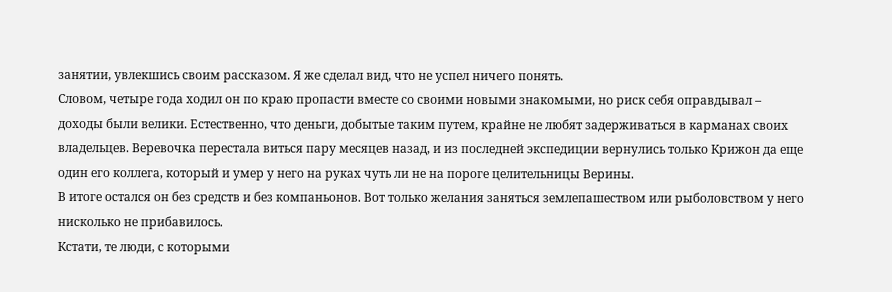занятии, увлекшись своим рассказом. Я же сделал вид, что не успел ничего понять.
Словом, четыре года ходил он по краю пропасти вместе со своими новыми знакомыми, но риск себя оправдывал – доходы были велики. Естественно, что деньги, добытые таким путем, крайне не любят задерживаться в карманах своих владельцев. Веревочка перестала виться пару месяцев назад, и из последней экспедиции вернулись только Крижон да еще один его коллега, который и умер у него на руках чуть ли не на пороге целительницы Верины.
В итоге остался он без средств и без компаньонов. Вот только желания заняться землепашеством или рыболовством у него нисколько не прибавилось.
Кстати, те люди, с которыми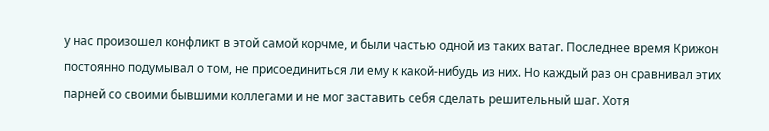у нас произошел конфликт в этой самой корчме, и были частью одной из таких ватаг. Последнее время Крижон постоянно подумывал о том, не присоединиться ли ему к какой-нибудь из них. Но каждый раз он сравнивал этих парней со своими бывшими коллегами и не мог заставить себя сделать решительный шаг. Хотя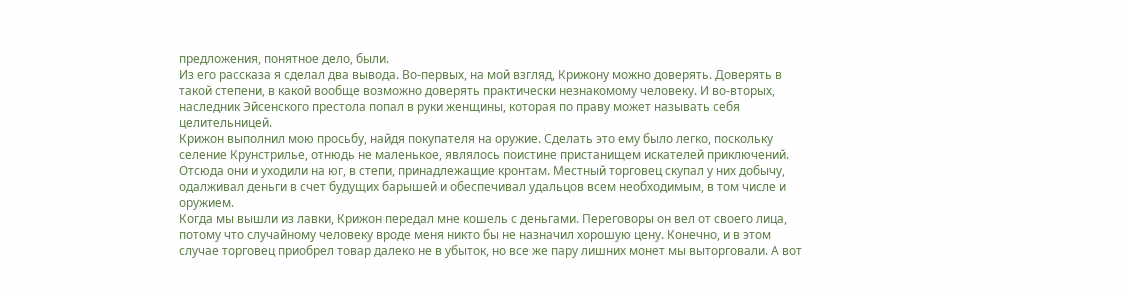предложения, понятное дело, были.
Из его рассказа я сделал два вывода. Во-первых, на мой взгляд, Крижону можно доверять. Доверять в такой степени, в какой вообще возможно доверять практически незнакомому человеку. И во-вторых, наследник Эйсенского престола попал в руки женщины, которая по праву может называть себя целительницей.
Крижон выполнил мою просьбу, найдя покупателя на оружие. Сделать это ему было легко, поскольку селение Крунстрилье, отнюдь не маленькое, являлось поистине пристанищем искателей приключений. Отсюда они и уходили на юг, в степи, принадлежащие кронтам. Местный торговец скупал у них добычу, одалживал деньги в счет будущих барышей и обеспечивал удальцов всем необходимым, в том числе и оружием.
Когда мы вышли из лавки, Крижон передал мне кошель с деньгами. Переговоры он вел от своего лица, потому что случайному человеку вроде меня никто бы не назначил хорошую цену. Конечно, и в этом случае торговец приобрел товар далеко не в убыток, но все же пару лишних монет мы выторговали. А вот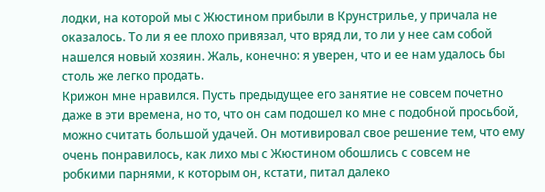лодки, на которой мы с Жюстином прибыли в Крунстрилье, у причала не оказалось. То ли я ее плохо привязал, что вряд ли, то ли у нее сам собой нашелся новый хозяин. Жаль, конечно: я уверен, что и ее нам удалось бы столь же легко продать.
Крижон мне нравился. Пусть предыдущее его занятие не совсем почетно даже в эти времена, но то, что он сам подошел ко мне с подобной просьбой, можно считать большой удачей. Он мотивировал свое решение тем, что ему очень понравилось, как лихо мы с Жюстином обошлись с совсем не робкими парнями, к которым он, кстати, питал далеко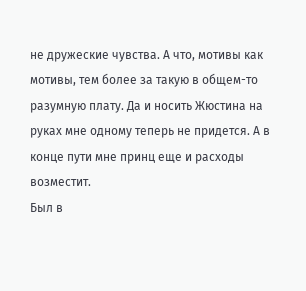не дружеские чувства. А что, мотивы как мотивы, тем более за такую в общем-то разумную плату. Да и носить Жюстина на руках мне одному теперь не придется. А в конце пути мне принц еще и расходы возместит.
Был в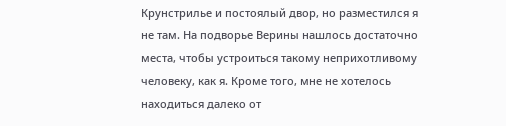Крунстрилье и постоялый двор, но разместился я не там. На подворье Верины нашлось достаточно места, чтобы устроиться такому неприхотливому человеку, как я. Кроме того, мне не хотелось находиться далеко от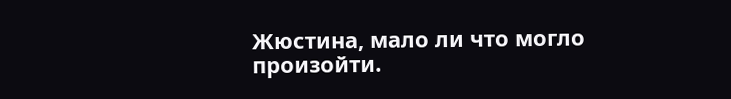Жюстина, мало ли что могло произойти.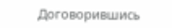Договорившись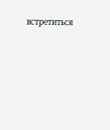встретиться